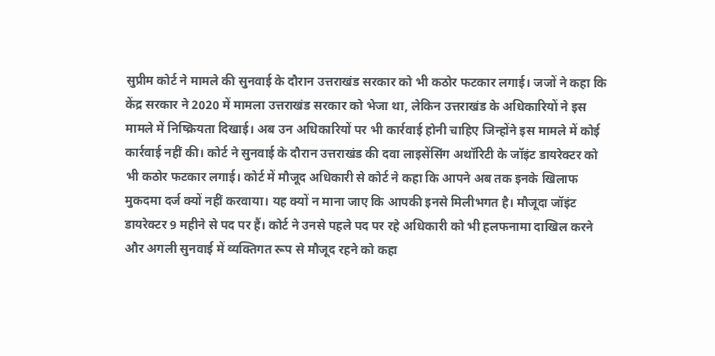सुप्रीम कोर्ट ने मामले की सुनवाई के दौरान उत्तराखंड सरकार को भी कठोर फटकार लगाई। जजों ने कहा कि केंद्र सरकार ने 2020 में मामला उत्तराखंड सरकार को भेजा था, लेकिन उत्तराखंड के अधिकारियों ने इस मामले में निष्क्रियता दिखाई। अब उन अधिकारियों पर भी कार्रवाई होनी चाहिए जिन्होंने इस मामले में कोई कार्रवाई नहीं की। कोर्ट ने सुनवाई के दौरान उत्तराखंड की दवा लाइसेंसिंग अथॉरिटी के जॉइंट डायरेक्टर को भी कठोर फटकार लगाई। कोर्ट में मौजूद अधिकारी से कोर्ट ने कहा कि आपने अब तक इनके खिलाफ मुकदमा दर्ज क्यों नहीं करवाया। यह क्यों न माना जाए कि आपकी इनसे मिलीभगत है। मौजूदा जॉइंट डायरेक्टर 9 महीने से पद पर हैं। कोर्ट ने उनसे पहले पद पर रहे अधिकारी को भी हलफनामा दाखिल करने और अगली सुनवाई में व्यक्तिगत रूप से मौजूद रहने को कहा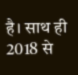है। साथ ही 2018 से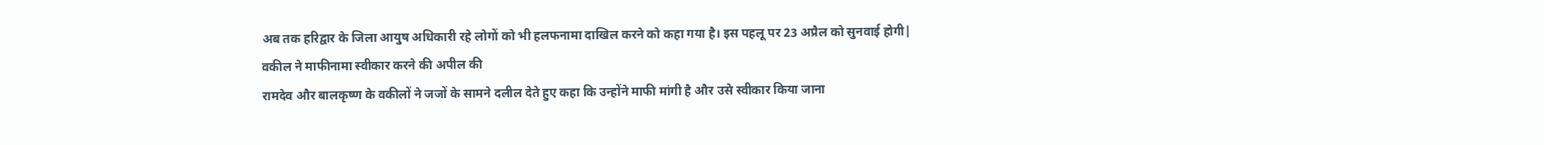अब तक हरिद्वार के जिला आयुष अधिकारी रहे लोगों को भी हलफनामा दाखिल करने को कहा गया है। इस पहलू पर 23 अप्रैल को सुनवाई होगी|
वकील ने माफीनामा स्वीकार करने की अपील की
रामदेव और बालकृष्ण के वकीलों ने जजों के सामने दलील देते हुए कहा कि उन्होंने माफी मांगी है और उसे स्वीकार किया जाना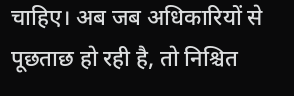चाहिए। अब जब अधिकारियों से पूछताछ हो रही है, तो निश्चित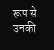रूप से उनकी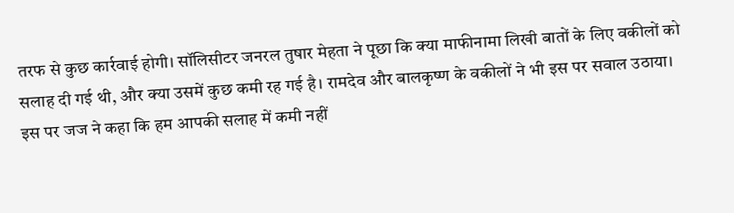तरफ से कुछ कार्रवाई होगी। सॉलिसीटर जनरल तुषार मेहता ने पूछा कि क्या माफीनामा लिखी बातों के लिए वकीलों को सलाह दी गई थी, और क्या उसमें कुछ कमी रह गई है। रामदेव और बालकृष्ण के वकीलों ने भी इस पर सवाल उठाया। इस पर जज ने कहा कि हम आपकी सलाह में कमी नहीं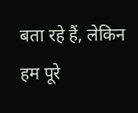बता रहे हैं, लेकिन हम पूरे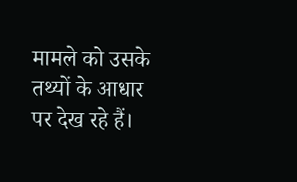मामले को उसके तथ्यों के आधार पर देख रहे हैं।